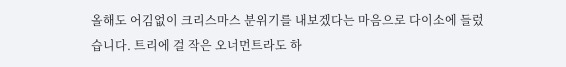올해도 어김없이 크리스마스 분위기를 내보겠다는 마음으로 다이소에 들렀습니다. 트리에 걸 작은 오너먼트라도 하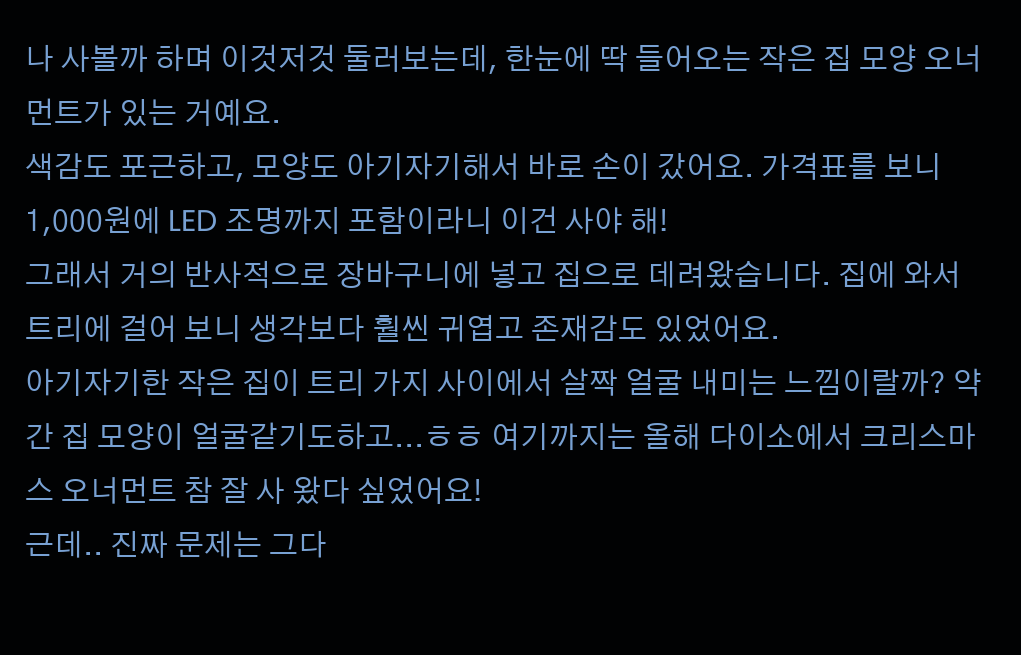나 사볼까 하며 이것저것 둘러보는데, 한눈에 딱 들어오는 작은 집 모양 오너먼트가 있는 거예요.
색감도 포근하고, 모양도 아기자기해서 바로 손이 갔어요. 가격표를 보니 1,000원에 LED 조명까지 포함이라니 이건 사야 해!
그래서 거의 반사적으로 장바구니에 넣고 집으로 데려왔습니다. 집에 와서 트리에 걸어 보니 생각보다 훨씬 귀엽고 존재감도 있었어요.
아기자기한 작은 집이 트리 가지 사이에서 살짝 얼굴 내미는 느낌이랄까? 약간 집 모양이 얼굴같기도하고...ㅎㅎ 여기까지는 올해 다이소에서 크리스마스 오너먼트 참 잘 사 왔다 싶었어요!
근데.. 진짜 문제는 그다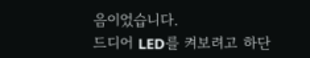음이었습니다.
드디어 LED를 켜보려고 하단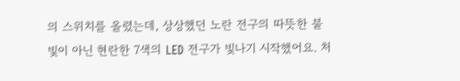의 스위치를 올렸는데, 상상했던 노란 전구의 따뜻한 불빛이 아닌 현란한 7색의 LED 전구가 빛나기 시작했어요. 처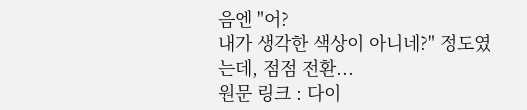음엔 "어?
내가 생각한 색상이 아니네?" 정도였는데, 점점 전환...
원문 링크 : 다이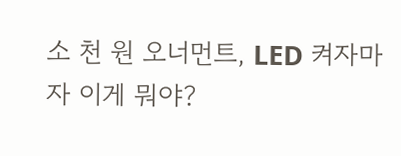소 천 원 오너먼트, LED 켜자마자 이게 뭐야?